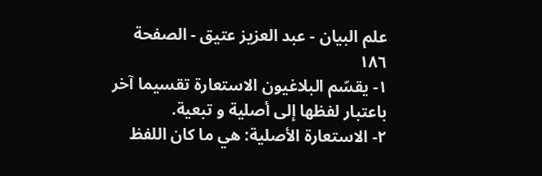علم البيان - عبد العزيز عتيق - الصفحة ١٨٦
١- يقسّم البلاغيون الاستعارة تقسيما آخر باعتبار لفظها إلى أصلية و تبعية.
٢- الاستعارة الأصلية: هي ما كان اللفظ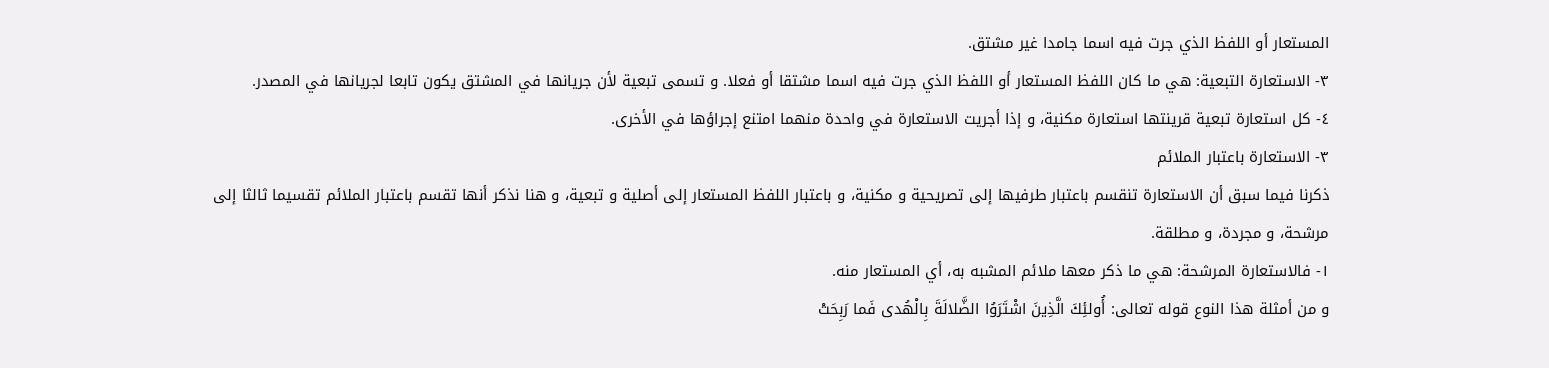المستعار أو اللفظ الذي جرت فيه اسما جامدا غير مشتق.
٣- الاستعارة التبعية: هي ما كان اللفظ المستعار أو اللفظ الذي جرت فيه اسما مشتقا أو فعلا. و تسمى تبعية لأن جريانها في المشتق يكون تابعا لجريانها في المصدر.
٤- كل استعارة تبعية قرينتها استعارة مكنية، و إذا أجريت الاستعارة في واحدة منهما امتنع إجراؤها في الأخرى.
٣- الاستعارة باعتبار الملائم
ذكرنا فيما سبق أن الاستعارة تنقسم باعتبار طرفيها إلى تصريحية و مكنية، و باعتبار اللفظ المستعار إلى أصلية و تبعية، و هنا نذكر أنها تقسم باعتبار الملائم تقسيما ثالثا إلى مرشحة، و مجردة، و مطلقة.
١- فالاستعارة المرشحة: هي ما ذكر معها ملائم المشبه به، أي المستعار منه.
و من أمثلة هذا النوع قوله تعالى: أُولئِكَ الَّذِينَ اشْتَرَوُا الضَّلالَةَ بِالْهُدى فَما رَبِحَتْ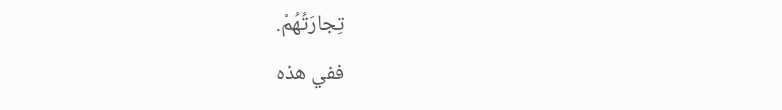تِجارَتُهُمْ.
ففي هذه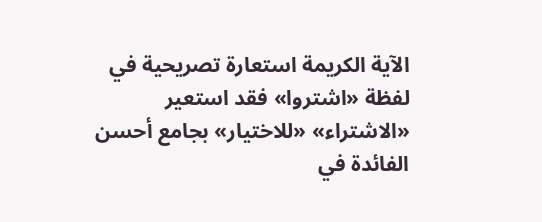الآية الكريمة استعارة تصريحية في لفظة «اشتروا» فقد استعير «الاشتراء» «للاختيار» بجامع أحسن الفائدة في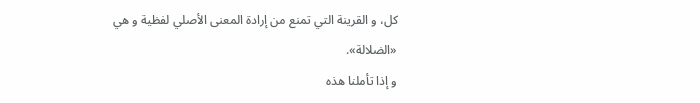كل، و القرينة التي تمنع من إرادة المعنى الأصلي لفظية و هي «الضلالة».
و إذا تأملنا هذه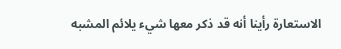الاستعارة رأينا أنه قد ذكر معها شيء يلائم المشبه